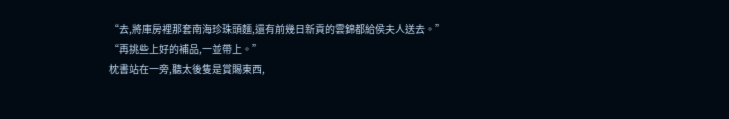“去,將庫房裡那套南海珍珠頭麵,還有前幾日新貢的雲錦都給侯夫人送去。”
“再挑些上好的補品,一並帶上。”
枕書站在一旁,聽太後隻是賞賜東西,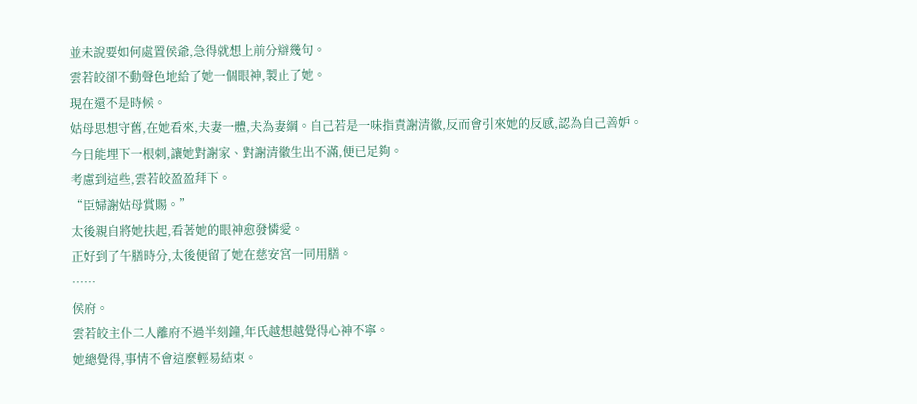並未說要如何處置侯爺,急得就想上前分辯幾句。
雲若皎卻不動聲色地給了她一個眼神,製止了她。
現在還不是時候。
姑母思想守舊,在她看來,夫妻一體,夫為妻綱。自己若是一味指責謝清徽,反而會引來她的反感,認為自己善妒。
今日能埋下一根刺,讓她對謝家、對謝清徽生出不滿,便已足夠。
考慮到這些,雲若皎盈盈拜下。
“臣婦謝姑母賞賜。”
太後親自將她扶起,看著她的眼神愈發憐愛。
正好到了午膳時分,太後便留了她在慈安宮一同用膳。
……
侯府。
雲若皎主仆二人離府不過半刻鐘,年氏越想越覺得心神不寧。
她總覺得,事情不會這麼輕易結束。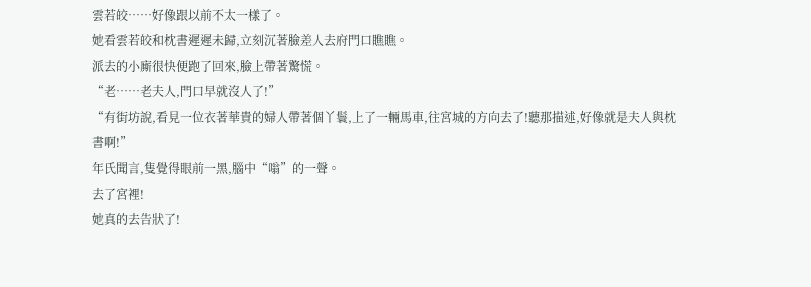雲若皎……好像跟以前不太一樣了。
她看雲若皎和枕書遲遲未歸,立刻沉著臉差人去府門口瞧瞧。
派去的小廝很快便跑了回來,臉上帶著驚慌。
“老……老夫人,門口早就沒人了!”
“有街坊說,看見一位衣著華貴的婦人帶著個丫鬟,上了一輛馬車,往宮城的方向去了!聽那描述,好像就是夫人與枕書啊!”
年氏聞言,隻覺得眼前一黑,腦中“嗡”的一聲。
去了宮裡!
她真的去告狀了!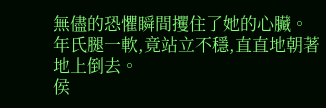無儘的恐懼瞬間攫住了她的心臟。
年氏腿一軟,竟站立不穩,直直地朝著地上倒去。
侯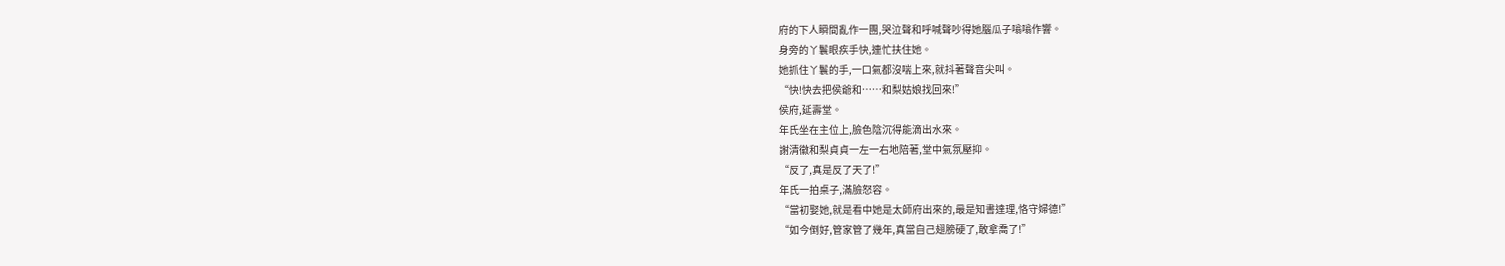府的下人瞬間亂作一團,哭泣聲和呼喊聲吵得她腦瓜子嗡嗡作響。
身旁的丫鬟眼疾手快,連忙扶住她。
她抓住丫鬟的手,一口氣都沒喘上來,就抖著聲音尖叫。
“快!快去把侯爺和……和梨姑娘找回來!”
侯府,延壽堂。
年氏坐在主位上,臉色陰沉得能滴出水來。
謝清徽和梨貞貞一左一右地陪著,堂中氣氛壓抑。
“反了,真是反了天了!”
年氏一拍桌子,滿臉怒容。
“當初娶她,就是看中她是太師府出來的,最是知書達理,恪守婦德!”
“如今倒好,管家管了幾年,真當自己翅膀硬了,敢拿喬了!”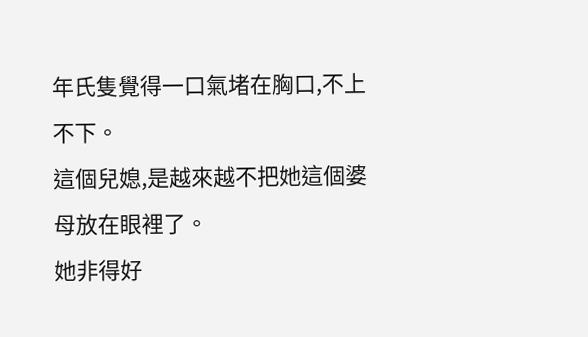年氏隻覺得一口氣堵在胸口,不上不下。
這個兒媳,是越來越不把她這個婆母放在眼裡了。
她非得好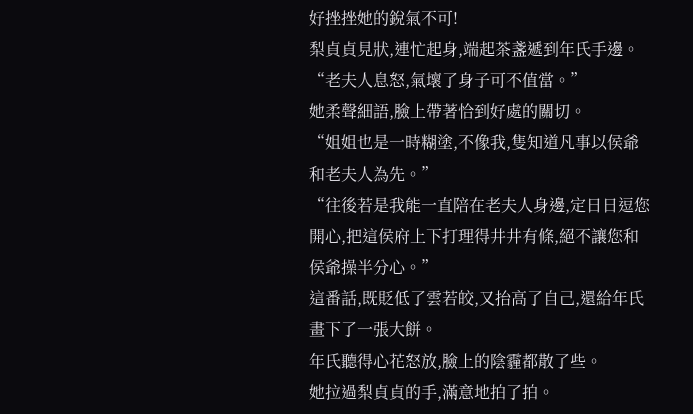好挫挫她的銳氣不可!
梨貞貞見狀,連忙起身,端起茶盞遞到年氏手邊。
“老夫人息怒,氣壞了身子可不值當。”
她柔聲細語,臉上帶著恰到好處的關切。
“姐姐也是一時糊塗,不像我,隻知道凡事以侯爺和老夫人為先。”
“往後若是我能一直陪在老夫人身邊,定日日逗您開心,把這侯府上下打理得井井有條,絕不讓您和侯爺操半分心。”
這番話,既貶低了雲若皎,又抬高了自己,還給年氏畫下了一張大餅。
年氏聽得心花怒放,臉上的陰霾都散了些。
她拉過梨貞貞的手,滿意地拍了拍。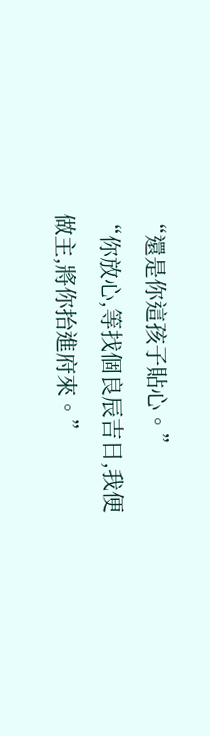“還是你這孩子貼心。”
“你放心,等找個良辰吉日,我便做主,將你抬進府來。”